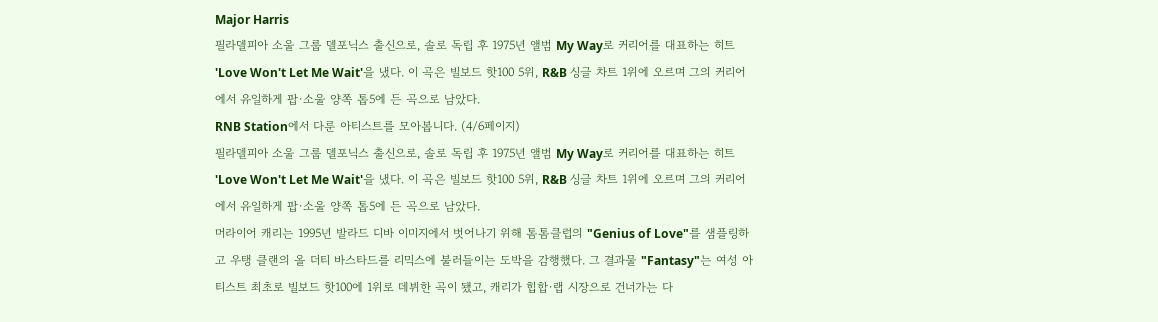Major Harris
필라델피아 소울 그룹 델포닉스 출신으로, 솔로 독립 후 1975년 앨범 My Way로 커리어를 대표하는 히트 'Love Won't Let Me Wait'을 냈다. 이 곡은 빌보드 핫100 5위, R&B 싱글 차트 1위에 오르며 그의 커리어에서 유일하게 팝·소울 양쪽 톱5에 든 곡으로 남았다.
RNB Station에서 다룬 아티스트를 모아봅니다. (4/6페이지)
필라델피아 소울 그룹 델포닉스 출신으로, 솔로 독립 후 1975년 앨범 My Way로 커리어를 대표하는 히트 'Love Won't Let Me Wait'을 냈다. 이 곡은 빌보드 핫100 5위, R&B 싱글 차트 1위에 오르며 그의 커리어에서 유일하게 팝·소울 양쪽 톱5에 든 곡으로 남았다.
머라이어 캐리는 1995년 발라드 디바 이미지에서 벗어나기 위해 톰톰클럽의 "Genius of Love"를 샘플링하고 우탱 클랜의 올 더티 바스타드를 리믹스에 불러들이는 도박을 감행했다. 그 결과물 "Fantasy"는 여성 아티스트 최초로 빌보드 핫100에 1위로 데뷔한 곡이 됐고, 캐리가 힙합·랩 시장으로 건너가는 다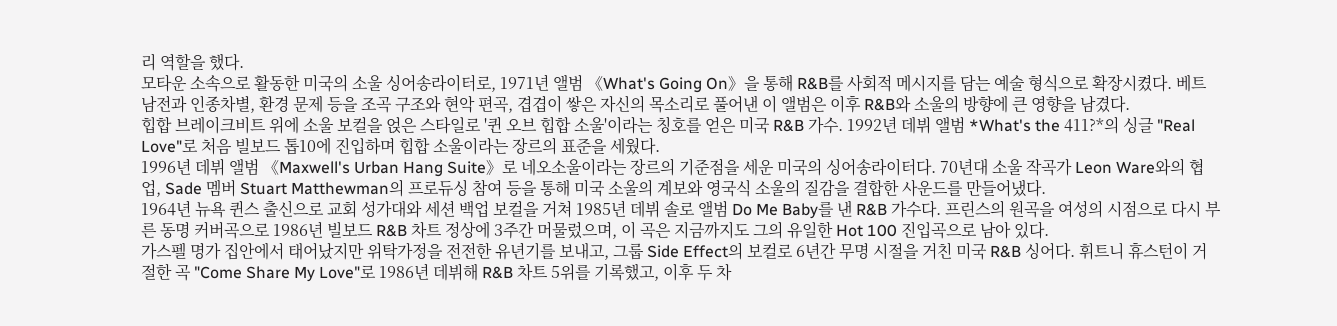리 역할을 했다.
모타운 소속으로 활동한 미국의 소울 싱어송라이터로, 1971년 앨범 《What's Going On》을 통해 R&B를 사회적 메시지를 담는 예술 형식으로 확장시켰다. 베트남전과 인종차별, 환경 문제 등을 조곡 구조와 현악 편곡, 겹겹이 쌓은 자신의 목소리로 풀어낸 이 앨범은 이후 R&B와 소울의 방향에 큰 영향을 남겼다.
힙합 브레이크비트 위에 소울 보컬을 얹은 스타일로 '퀸 오브 힙합 소울'이라는 칭호를 얻은 미국 R&B 가수. 1992년 데뷔 앨범 *What's the 411?*의 싱글 "Real Love"로 처음 빌보드 톱10에 진입하며 힙합 소울이라는 장르의 표준을 세웠다.
1996년 데뷔 앨범 《Maxwell's Urban Hang Suite》로 네오소울이라는 장르의 기준점을 세운 미국의 싱어송라이터다. 70년대 소울 작곡가 Leon Ware와의 협업, Sade 멤버 Stuart Matthewman의 프로듀싱 참여 등을 통해 미국 소울의 계보와 영국식 소울의 질감을 결합한 사운드를 만들어냈다.
1964년 뉴욕 퀸스 출신으로 교회 성가대와 세션 백업 보컬을 거쳐 1985년 데뷔 솔로 앨범 Do Me Baby를 낸 R&B 가수다. 프린스의 원곡을 여성의 시점으로 다시 부른 동명 커버곡으로 1986년 빌보드 R&B 차트 정상에 3주간 머물렀으며, 이 곡은 지금까지도 그의 유일한 Hot 100 진입곡으로 남아 있다.
가스펠 명가 집안에서 태어났지만 위탁가정을 전전한 유년기를 보내고, 그룹 Side Effect의 보컬로 6년간 무명 시절을 거친 미국 R&B 싱어다. 휘트니 휴스턴이 거절한 곡 "Come Share My Love"로 1986년 데뷔해 R&B 차트 5위를 기록했고, 이후 두 차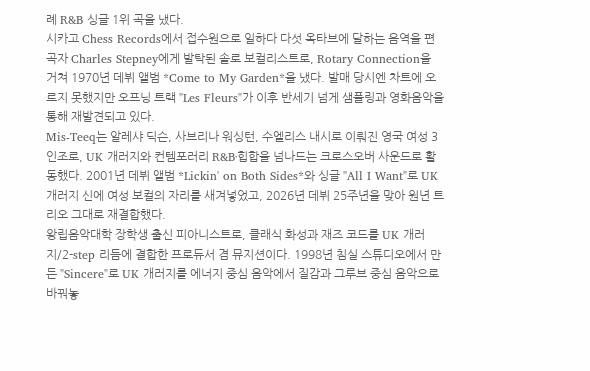례 R&B 싱글 1위 곡을 냈다.
시카고 Chess Records에서 접수원으로 일하다 다섯 옥타브에 달하는 음역을 편곡자 Charles Stepney에게 발탁된 솔로 보컬리스트로, Rotary Connection을 거쳐 1970년 데뷔 앨범 *Come to My Garden*을 냈다. 발매 당시엔 차트에 오르지 못했지만 오프닝 트랙 "Les Fleurs"가 이후 반세기 넘게 샘플링과 영화음악을 통해 재발견되고 있다.
Mis-Teeq는 알레샤 딕슨, 사브리나 워싱턴, 수엘리스 내시로 이뤄진 영국 여성 3인조로, UK 개러지와 컨템포러리 R&B·힙합을 넘나드는 크로스오버 사운드로 활동했다. 2001년 데뷔 앨범 *Lickin' on Both Sides*와 싱글 "All I Want"로 UK 개러지 신에 여성 보컬의 자리를 새겨넣었고, 2026년 데뷔 25주년을 맞아 원년 트리오 그대로 재결합했다.
왕립음악대학 장학생 출신 피아니스트로, 클래식 화성과 재즈 코드를 UK 개러지/2-step 리듬에 결합한 프로듀서 겸 뮤지션이다. 1998년 침실 스튜디오에서 만든 "Sincere"로 UK 개러지를 에너지 중심 음악에서 질감과 그루브 중심 음악으로 바꿔놓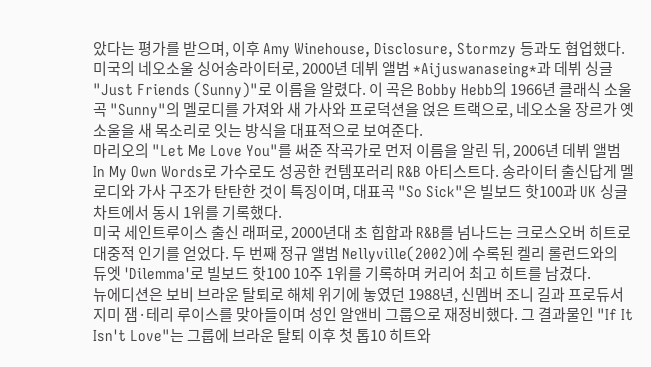았다는 평가를 받으며, 이후 Amy Winehouse, Disclosure, Stormzy 등과도 협업했다.
미국의 네오소울 싱어송라이터로, 2000년 데뷔 앨범 *Aijuswanaseing*과 데뷔 싱글 "Just Friends (Sunny)"로 이름을 알렸다. 이 곡은 Bobby Hebb의 1966년 클래식 소울 곡 "Sunny"의 멜로디를 가져와 새 가사와 프로덕션을 얹은 트랙으로, 네오소울 장르가 옛 소울을 새 목소리로 잇는 방식을 대표적으로 보여준다.
마리오의 "Let Me Love You"를 써준 작곡가로 먼저 이름을 알린 뒤, 2006년 데뷔 앨범 In My Own Words로 가수로도 성공한 컨템포러리 R&B 아티스트다. 송라이터 출신답게 멜로디와 가사 구조가 탄탄한 것이 특징이며, 대표곡 "So Sick"은 빌보드 핫100과 UK 싱글 차트에서 동시 1위를 기록했다.
미국 세인트루이스 출신 래퍼로, 2000년대 초 힙합과 R&B를 넘나드는 크로스오버 히트로 대중적 인기를 얻었다. 두 번째 정규 앨범 Nellyville(2002)에 수록된 켈리 롤런드와의 듀엣 'Dilemma'로 빌보드 핫100 10주 1위를 기록하며 커리어 최고 히트를 남겼다.
뉴에디션은 보비 브라운 탈퇴로 해체 위기에 놓였던 1988년, 신멤버 조니 길과 프로듀서 지미 잼·테리 루이스를 맞아들이며 성인 알앤비 그룹으로 재정비했다. 그 결과물인 "If It Isn't Love"는 그룹에 브라운 탈퇴 이후 첫 톱10 히트와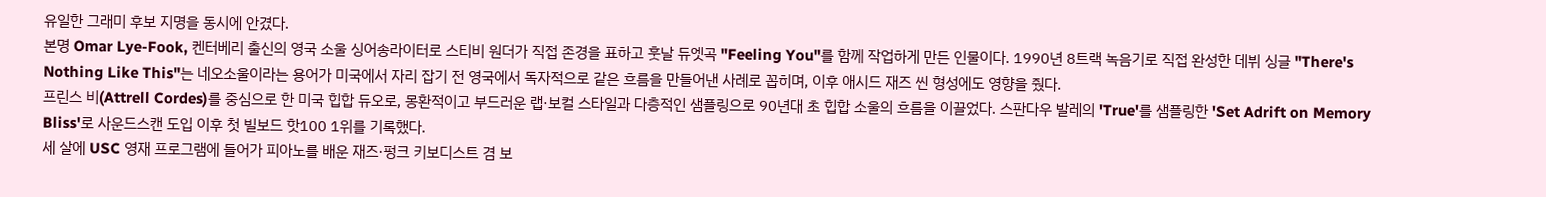유일한 그래미 후보 지명을 동시에 안겼다.
본명 Omar Lye-Fook, 켄터베리 출신의 영국 소울 싱어송라이터로 스티비 원더가 직접 존경을 표하고 훗날 듀엣곡 "Feeling You"를 함께 작업하게 만든 인물이다. 1990년 8트랙 녹음기로 직접 완성한 데뷔 싱글 "There's Nothing Like This"는 네오소울이라는 용어가 미국에서 자리 잡기 전 영국에서 독자적으로 같은 흐름을 만들어낸 사례로 꼽히며, 이후 애시드 재즈 씬 형성에도 영향을 줬다.
프린스 비(Attrell Cordes)를 중심으로 한 미국 힙합 듀오로, 몽환적이고 부드러운 랩·보컬 스타일과 다층적인 샘플링으로 90년대 초 힙합 소울의 흐름을 이끌었다. 스판다우 발레의 'True'를 샘플링한 'Set Adrift on Memory Bliss'로 사운드스캔 도입 이후 첫 빌보드 핫100 1위를 기록했다.
세 살에 USC 영재 프로그램에 들어가 피아노를 배운 재즈·펑크 키보디스트 겸 보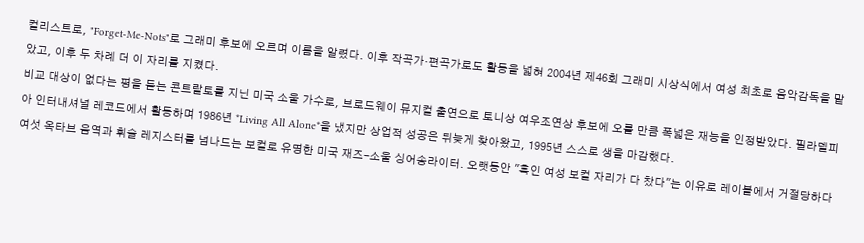컬리스트로, "Forget-Me-Nots"로 그래미 후보에 오르며 이름을 알렸다. 이후 작곡가·편곡가로도 활동을 넓혀 2004년 제46회 그래미 시상식에서 여성 최초로 음악감독을 맡았고, 이후 두 차례 더 이 자리를 지켰다.
비교 대상이 없다는 평을 듣는 콘트랄토를 지닌 미국 소울 가수로, 브로드웨이 뮤지컬 출연으로 토니상 여우조연상 후보에 오를 만큼 폭넓은 재능을 인정받았다. 필라델피아 인터내셔널 레코드에서 활동하며 1986년 *Living All Alone*을 냈지만 상업적 성공은 뒤늦게 찾아왔고, 1995년 스스로 생을 마감했다.
여섯 옥타브 음역과 휘슬 레지스터를 넘나드는 보컬로 유명한 미국 재즈-소울 싱어송라이터. 오랫동안 "흑인 여성 보컬 자리가 다 찼다"는 이유로 레이블에서 거절당하다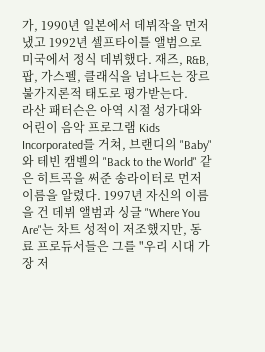가, 1990년 일본에서 데뷔작을 먼저 냈고 1992년 셀프타이틀 앨범으로 미국에서 정식 데뷔했다. 재즈, R&B, 팝, 가스펠, 클래식을 넘나드는 장르 불가지론적 태도로 평가받는다.
라산 패터슨은 아역 시절 성가대와 어린이 음악 프로그램 Kids Incorporated를 거쳐, 브랜디의 "Baby"와 테빈 캠벨의 "Back to the World" 같은 히트곡을 써준 송라이터로 먼저 이름을 알렸다. 1997년 자신의 이름을 건 데뷔 앨범과 싱글 "Where You Are"는 차트 성적이 저조했지만, 동료 프로듀서들은 그를 "우리 시대 가장 저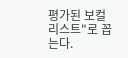평가된 보컬리스트"로 꼽는다.